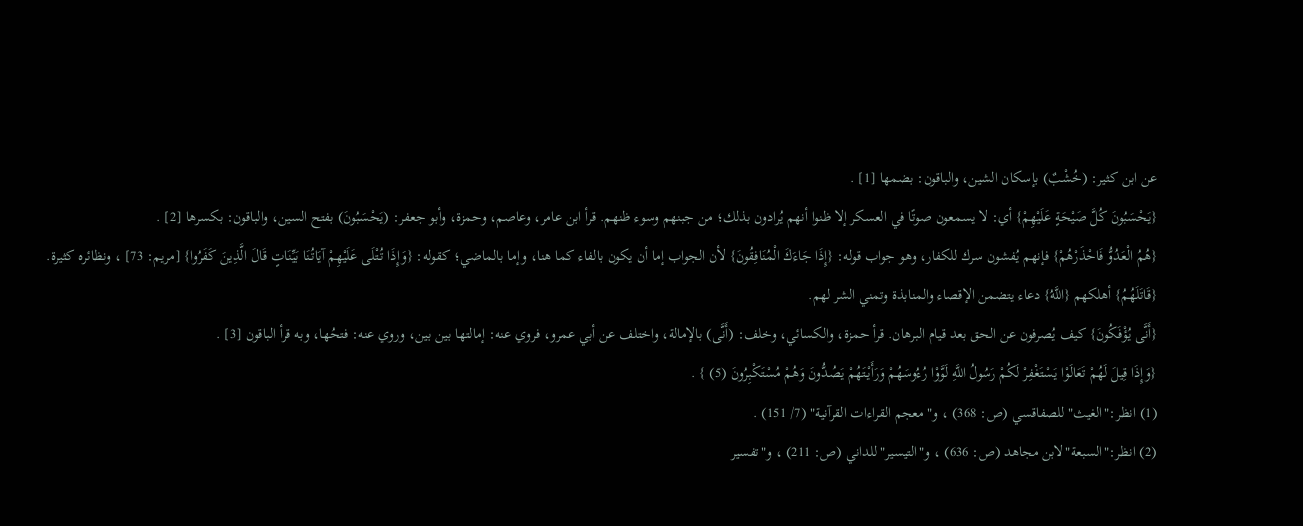عن ابن كثير: (خُشْبٌ) بإسكان الشين، والباقون: بضمها [1] .
{يَحْسَبُونَ كُلَّ صَيْحَةٍ عَلَيْهِمْ} أي: لا يسمعون صوتًا في العسكر إلا ظنوا أنهم يُرادون بذلك؛ من جبنهم وسوء ظنهم. قرأ ابن عامر، وعاصم، وحمزة، وأبو جعفر: (يَحْسَبُونَ) بفتح السين، والباقون: بكسرها [2] .
{هُمُ الْعَدُوُّ فَاحْذَرْهُمْ} فإنهم يُفشون سرك للكفار، وهو جواب قوله: {إِذَا جَاءَكَ الْمُنَافِقُونَ} لأن الجواب إما أن يكون بالفاء كما هنا، وإما بالماضي؛ كقوله: {وَإِذَا تُتْلَى عَلَيْهِمْ آيَاتُنَا بَيِّنَاتٍ قَالَ الَّذِينَ كَفَرُوا} [مريم: 73] ، ونظائره كثيرة.
{قَاتَلَهُمُ} أهلكهم {اللَّهُ} دعاء يتضمن الإقصاء والمنابذة وتمني الشر لهم.
{أَنَّى يُؤْفَكُونَ} كيف يُصرفون عن الحق بعد قيام البرهان. قرأ حمزة، والكسائي، وخلف: (أَنَّى) بالإمالة، واختلف عن أبي عمرو، فروي عنه: إمالتها بين بين، وروي عنه: فتحُها، وبه قرأ الباقون [3] .
{وَإِذَا قِيلَ لَهُمْ تَعَالَوْا يَسْتَغْفِرْ لَكُمْ رَسُولُ اللَّهِ لَوَّوْا رُءُوسَهُمْ وَرَأَيْتَهُمْ يَصُدُّونَ وَهُمْ مُسْتَكْبِرُونَ (5) } .
(1) انظر:"الغيث"للصفاقسي (ص: 368) ، و"معجم القراءات القرآنية" (7/ 151) .
(2) انظر:"السبعة"لابن مجاهد (ص: 636) ، و"التيسير"للداني (ص: 211) ، و"تفسير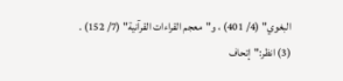البغوي" (4/ 401) ، و"معجم القراءات القرآنية" (7/ 152) .
(3) انظر:"إتحاف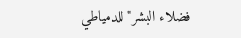فضلاء البشر"للدمياطي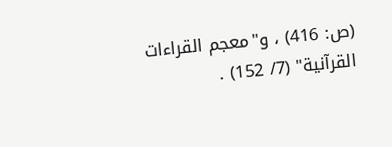(ص: 416) ، و"معجم القراءات القرآنية" (7/ 152) .